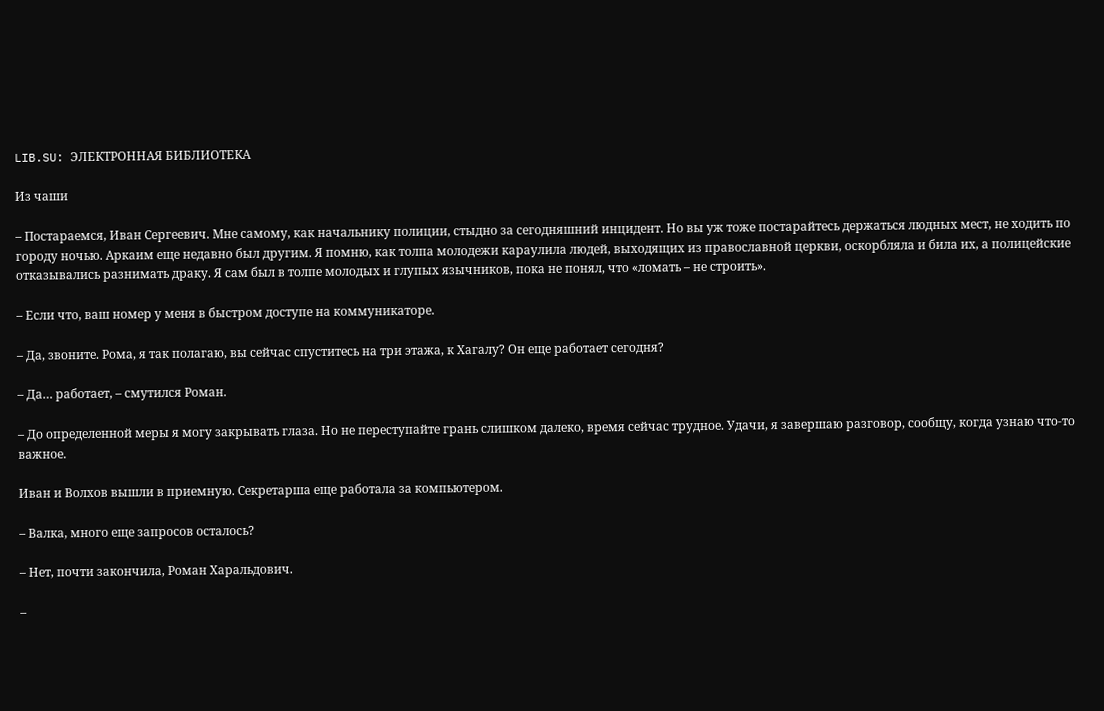LIB.SU: ЭЛЕКТРОННАЯ БИБЛИОТЕКА

Из чаши

– Постараемся, Иван Сергеевич. Мне самому, как начальнику полиции, стыдно за сегодняшний инцидент. Но вы уж тоже постарайтесь держаться людных мест, не ходить по городу ночью. Аркаим еще недавно был другим. Я помню, как толпа молодежи караулила людей, выходящих из православной церкви, оскорбляла и била их, а полицейские отказывались разнимать драку. Я сам был в толпе молодых и глупых язычников, пока не понял, что «ломать – не строить».

– Если что, ваш номер у меня в быстром доступе на коммуникаторе.

– Да, звоните. Рома, я так полагаю, вы сейчас спуститесь на три этажа, к Хагалу? Он еще работает сегодня?

– Да… работает, – смутился Роман.

– До определенной меры я могу закрывать глаза. Но не переступайте грань слишком далеко, время сейчас трудное. Удачи, я завершаю разговор, сообщу, когда узнаю что‑то важное.

Иван и Волхов вышли в приемную. Секретарша еще работала за компьютером.

– Валка, много еще запросов осталось?

– Нет, почти закончила, Роман Харальдович.

–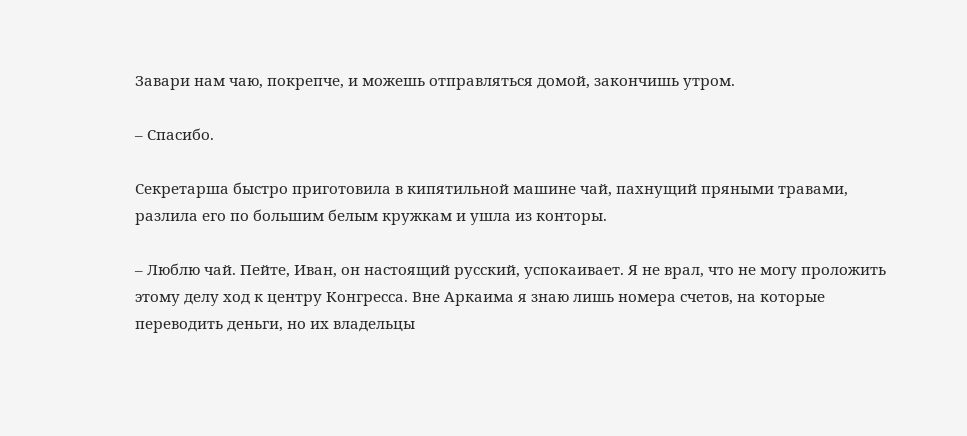Завари нам чаю, покрепче, и можешь отправляться домой, закончишь утром.

– Спасибо.

Секретарша быстро приготовила в кипятильной машине чай, пахнущий пряными травами, разлила его по большим белым кружкам и ушла из конторы.

– Люблю чай. Пейте, Иван, он настоящий русский, успокаивает. Я не врал, что не могу проложить этому делу ход к центру Конгресса. Вне Аркаима я знаю лишь номера счетов, на которые переводить деньги, но их владельцы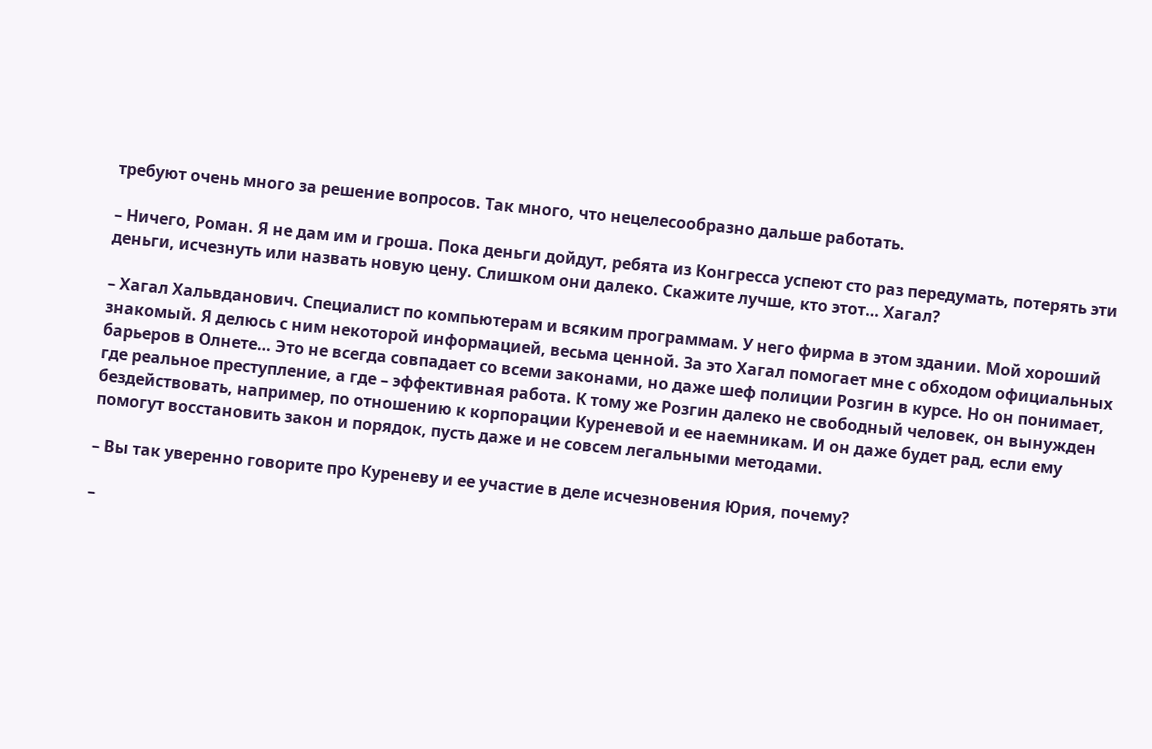требуют очень много за решение вопросов. Так много, что нецелесообразно дальше работать.

– Ничего, Роман. Я не дам им и гроша. Пока деньги дойдут, ребята из Конгресса успеют сто раз передумать, потерять эти деньги, исчезнуть или назвать новую цену. Слишком они далеко. Скажите лучше, кто этот… Хагал?

– Хагал Хальвданович. Специалист по компьютерам и всяким программам. У него фирма в этом здании. Мой хороший знакомый. Я делюсь с ним некоторой информацией, весьма ценной. За это Хагал помогает мне с обходом официальных барьеров в Олнете… Это не всегда совпадает со всеми законами, но даже шеф полиции Розгин в курсе. Но он понимает, где реальное преступление, а где – эффективная работа. К тому же Розгин далеко не свободный человек, он вынужден бездействовать, например, по отношению к корпорации Куреневой и ее наемникам. И он даже будет рад, если ему помогут восстановить закон и порядок, пусть даже и не совсем легальными методами.

– Вы так уверенно говорите про Куреневу и ее участие в деле исчезновения Юрия, почему?

–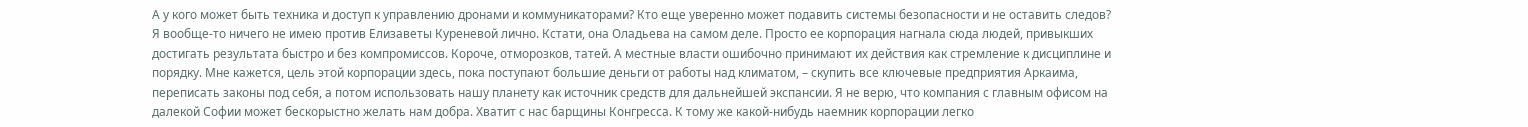А у кого может быть техника и доступ к управлению дронами и коммуникаторами? Кто еще уверенно может подавить системы безопасности и не оставить следов? Я вообще‑то ничего не имею против Елизаветы Куреневой лично. Кстати, она Оладьева на самом деле. Просто ее корпорация нагнала сюда людей, привыкших достигать результата быстро и без компромиссов. Короче, отморозков, татей. А местные власти ошибочно принимают их действия как стремление к дисциплине и порядку. Мне кажется, цель этой корпорации здесь, пока поступают большие деньги от работы над климатом, – скупить все ключевые предприятия Аркаима, переписать законы под себя, а потом использовать нашу планету как источник средств для дальнейшей экспансии. Я не верю, что компания с главным офисом на далекой Софии может бескорыстно желать нам добра. Хватит с нас барщины Конгресса. К тому же какой‑нибудь наемник корпорации легко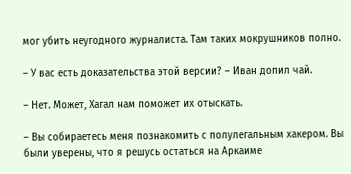мог убить неугодного журналиста. Там таких мокрушников полно.

– У вас есть доказательства этой версии? – Иван допил чай.

– Нет. Может, Хагал нам поможет их отыскать.

– Вы собираетесь меня познакомить с полулегальным хакером. Вы были уверены, что я решусь остаться на Аркаиме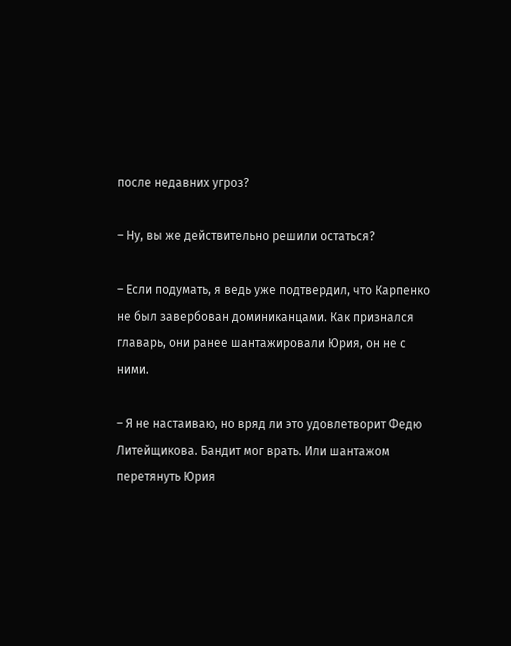после недавних угроз?

– Ну, вы же действительно решили остаться?

– Если подумать, я ведь уже подтвердил, что Карпенко не был завербован доминиканцами. Как признался главарь, они ранее шантажировали Юрия, он не с ними.

– Я не настаиваю, но вряд ли это удовлетворит Федю Литейщикова. Бандит мог врать. Или шантажом перетянуть Юрия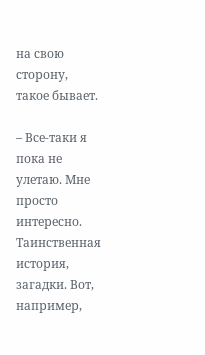на свою сторону, такое бывает.

– Все‑таки я пока не улетаю. Мне просто интересно. Таинственная история, загадки. Вот, например,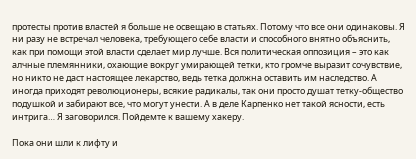протесты против властей я больше не освещаю в статьях. Потому что все они одинаковы. Я ни разу не встречал человека, требующего себе власти и способного внятно объяснить, как при помощи этой власти сделает мир лучше. Вся политическая оппозиция – это как алчные племянники, охающие вокруг умирающей тетки, кто громче выразит сочувствие, но никто не даст настоящее лекарство, ведь тетка должна оставить им наследство. А иногда приходят революционеры, всякие радикалы, так они просто душат тетку‑общество подушкой и забирают все, что могут унести. А в деле Карпенко нет такой ясности, есть интрига… Я заговорился. Пойдемте к вашему хакеру.

Пока они шли к лифту и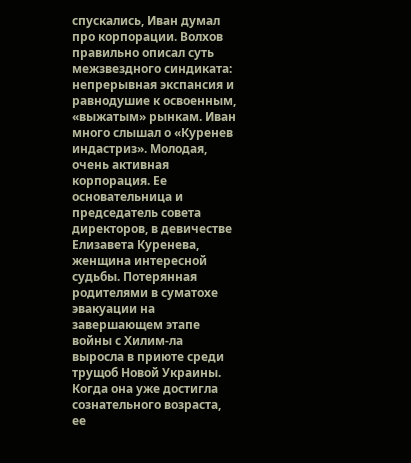спускались, Иван думал про корпорации. Волхов правильно описал суть межзвездного синдиката: непрерывная экспансия и равнодушие к освоенным, «выжатым» рынкам. Иван много слышал о «Куренев индастриз». Молодая, очень активная корпорация. Ее основательница и председатель совета директоров, в девичестве Елизавета Куренева, женщина интересной судьбы. Потерянная родителями в суматохе эвакуации на завершающем этапе войны с Хилим‑ла выросла в приюте среди трущоб Новой Украины. Когда она уже достигла сознательного возраста, ее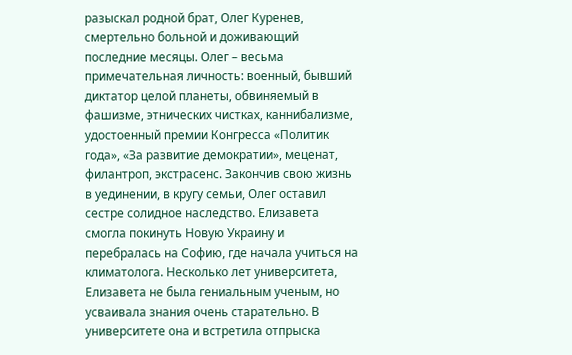разыскал родной брат, Олег Куренев, смертельно больной и доживающий последние месяцы. Олег – весьма примечательная личность: военный, бывший диктатор целой планеты, обвиняемый в фашизме, этнических чистках, каннибализме, удостоенный премии Конгресса «Политик года», «За развитие демократии», меценат, филантроп, экстрасенс. Закончив свою жизнь в уединении, в кругу семьи, Олег оставил сестре солидное наследство. Елизавета смогла покинуть Новую Украину и перебралась на Софию, где начала учиться на климатолога. Несколько лет университета, Елизавета не была гениальным ученым, но усваивала знания очень старательно. В университете она и встретила отпрыска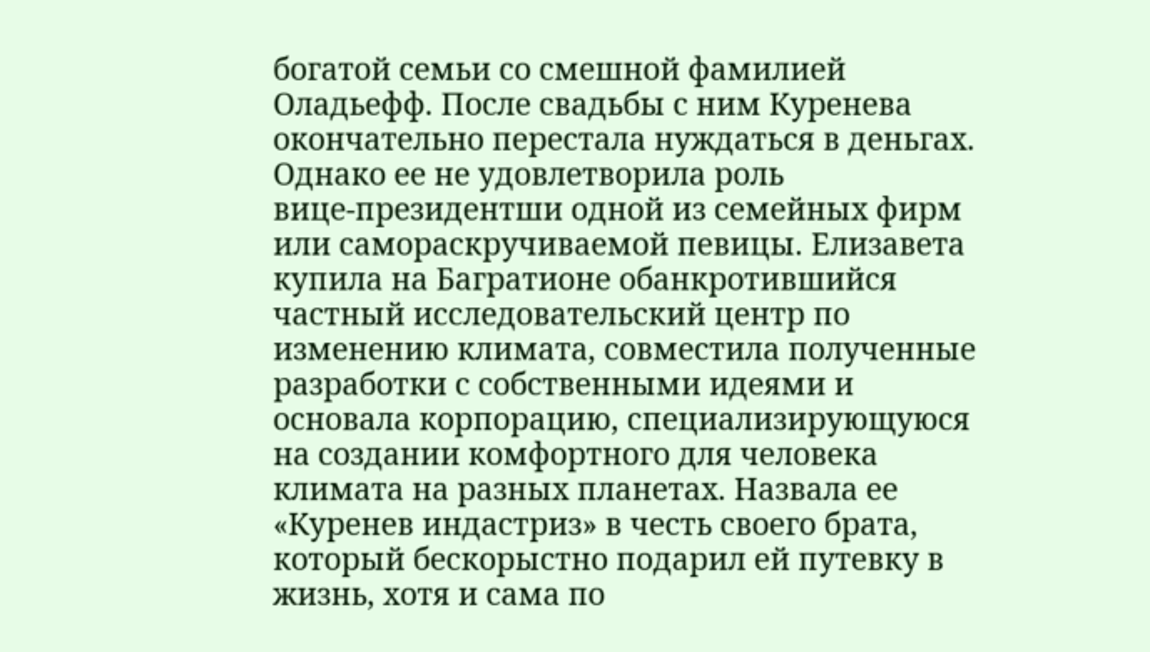богатой семьи со смешной фамилией Оладьефф. После свадьбы с ним Куренева окончательно перестала нуждаться в деньгах. Однако ее не удовлетворила роль вице‑президентши одной из семейных фирм или самораскручиваемой певицы. Елизавета купила на Багратионе обанкротившийся частный исследовательский центр по изменению климата, совместила полученные разработки с собственными идеями и основала корпорацию, специализирующуюся на создании комфортного для человека климата на разных планетах. Назвала ее «Куренев индастриз» в честь своего брата, который бескорыстно подарил ей путевку в жизнь, хотя и сама по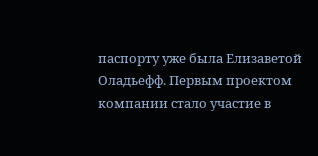паспорту уже была Елизаветой Оладьефф. Первым проектом компании стало участие в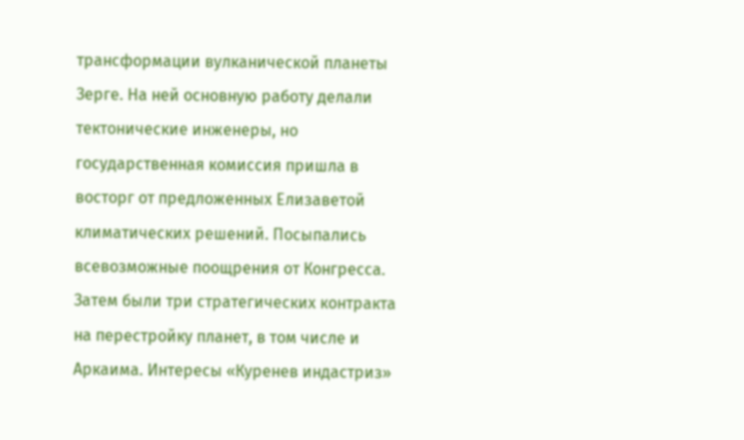трансформации вулканической планеты Зерге. На ней основную работу делали тектонические инженеры, но государственная комиссия пришла в восторг от предложенных Елизаветой климатических решений. Посыпались всевозможные поощрения от Конгресса. Затем были три стратегических контракта на перестройку планет, в том числе и Аркаима. Интересы «Куренев индастриз»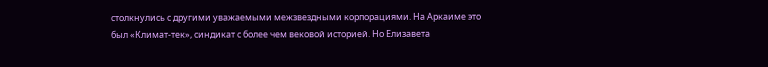столкнулись с другими уважаемыми межзвездными корпорациями. На Аркаиме это был «Климат‑тек», синдикат с более чем вековой историей. Но Елизавета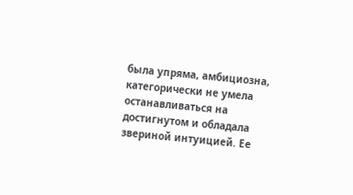была упряма, амбициозна, категорически не умела останавливаться на достигнутом и обладала звериной интуицией. Ее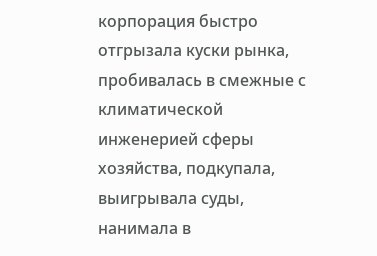корпорация быстро отгрызала куски рынка, пробивалась в смежные с климатической инженерией сферы хозяйства, подкупала, выигрывала суды, нанимала в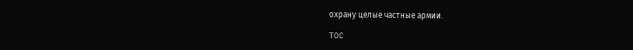охрану целые частные армии.

TOC